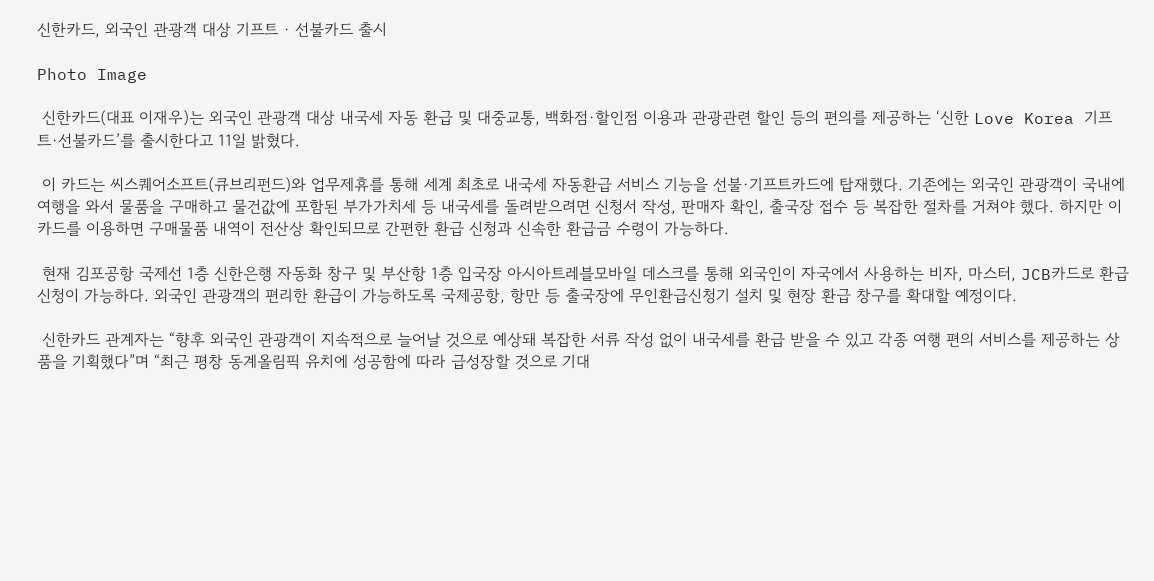신한카드, 외국인 관광객 대상 기프트 · 선불카드 출시

Photo Image

 신한카드(대표 이재우)는 외국인 관광객 대상 내국세 자동 환급 및 대중교통, 백화점·할인점 이용과 관광관련 할인 등의 편의를 제공하는 ‘신한 Love Korea 기프트·선불카드’를 출시한다고 11일 밝혔다.

 이 카드는 씨스퀘어소프트(큐브리펀드)와 업무제휴를 통해 세계 최초로 내국세 자동환급 서비스 기능을 선불·기프트카드에 탑재했다. 기존에는 외국인 관광객이 국내에 여행을 와서 물품을 구매하고 물건값에 포함된 부가가치세 등 내국세를 돌려받으려면 신청서 작성, 판매자 확인, 출국장 접수 등 복잡한 절차를 거쳐야 했다. 하지만 이 카드를 이용하면 구매물품 내역이 전산상 확인되므로 간편한 환급 신청과 신속한 환급금 수령이 가능하다.

 현재 김포공항 국제선 1층 신한은행 자동화 창구 및 부산항 1층 입국장 아시아트레블모바일 데스크를 통해 외국인이 자국에서 사용하는 비자, 마스터, JCB카드로 환급신청이 가능하다. 외국인 관광객의 편리한 환급이 가능하도록 국제공항, 항만 등 출국장에 무인환급신청기 설치 및 현장 환급 창구를 확대할 예정이다.

 신한카드 관계자는 “향후 외국인 관광객이 지속적으로 늘어날 것으로 예상돼 복잡한 서류 작성 없이 내국세를 환급 받을 수 있고 각종 여행 편의 서비스를 제공하는 상품을 기획했다”며 “최근 평창 동계올림픽 유치에 성공함에 따라 급성장할 것으로 기대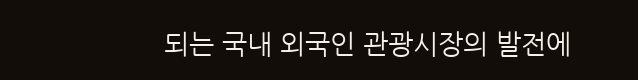되는 국내 외국인 관광시장의 발전에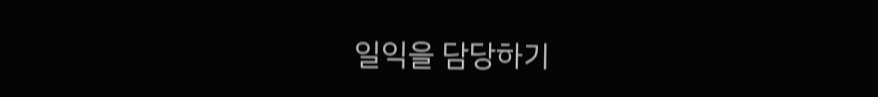일익을 담당하기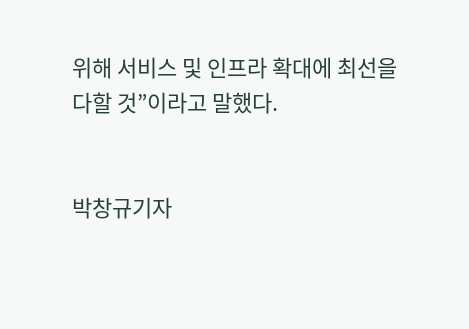위해 서비스 및 인프라 확대에 최선을 다할 것”이라고 말했다.


박창규기자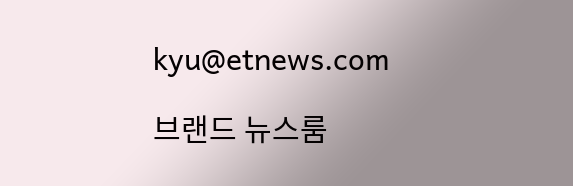kyu@etnews.com

브랜드 뉴스룸